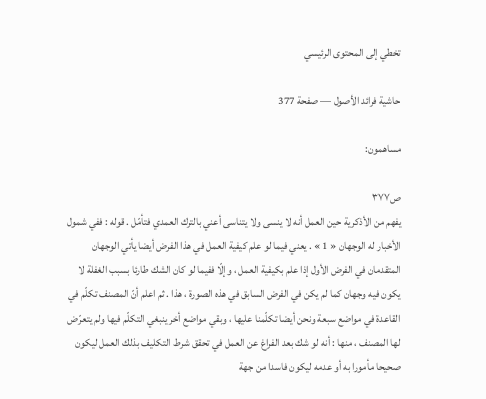تخطي إلى المحتوى الرئيسي

حاشية فرائد الأصول — صفحة 377

مساهمون:

ص٣٧٧
يفهم من الأذكرية حين العمل أنه لا ينسى ولا يتناسى أعني بالترك العمدي فتأمّل . قوله : ففي شمول الأخبار له الوجهان « 1 » . يعني فيما لو علم كيفية العمل في هذا الفرض أيضا يأتي الوجهان المتقدمان في الفرض الأول إذا علم بكيفية العمل ، وإلّا ففيما لو كان الشك طارئا بسبب الغفلة لا يكون فيه وجهان كما لم يكن في الفرض السابق في هذه الصورة ، هذا . ثم اعلم أنّ المصنف تكلّم في القاعدة في مواضع سبعة ونحن أيضا تكلّمنا عليها ، وبقي مواضع أخر ينبغي التكلّم فيها ولم يتعرّض لها المصنف ، منها : أنه لو شك بعد الفراغ عن العمل في تحقق شرط التكليف بذلك العمل ليكون صحيحا مأمورا به أو عدمه ليكون فاسدا من جهة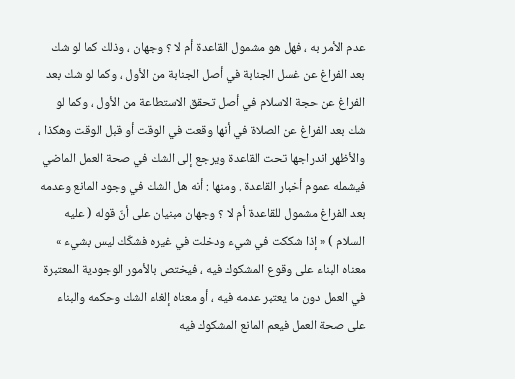عدم الأمر به ، فهل هو مشمول القاعدة أم لا ؟ وجهان ، وذلك كما لو شك بعد الفراغ عن غسل الجنابة في أصل الجنابة من الأول ، وكما لو شك بعد الفراغ عن حجة الاسلام في أصل تحقق الاستطاعة من الأول ، وكما لو شك بعد الفراغ عن الصلاة في أنها وقعت في الوقت أو قبل الوقت وهكذا ، والأظهر اندراجها تحت القاعدة ويرجع إلى الشك في صحة العمل الماضي فيشمله عموم أخبار القاعدة . ومنها : أنه هل الشك في وجود المانع وعدمه بعد الفراغ مشمول للقاعدة أم لا ؟ وجهان مبنيان على أنّ قوله ( عليه السلام ) « إذا شككت في شيء ودخلت في غيره فشكّك ليس بشيء » معناه البناء على وقوع المشكوك فيه ، فيختص بالأمور الوجودية المعتبرة في العمل دون ما يعتبر عدمه فيه ، أو معناه إلغاء الشك وحكمه والبناء على صحة العمل فيعم المانع المشكوك فيه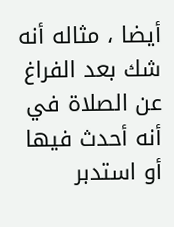أيضا ، مثاله أنه شك بعد الفراغ عن الصلاة في أنه أحدث فيها أو استدبر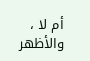أم لا ، والأظهر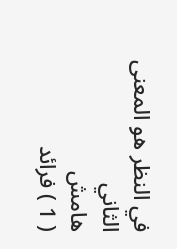في النظر هو المعنى الثاني
هامش
( 1 ) فرائد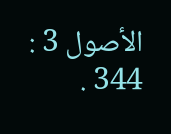الأصول 3 : 344 .